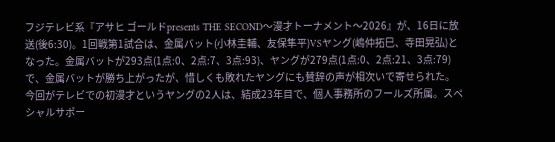フジテレビ系『アサヒ ゴールドpresents THE SECOND〜漫才トーナメント〜2026』が、16日に放送(後6:30)。1回戦第1試合は、金属バット(小林圭輔、友保隼平)VSヤング(嶋仲拓巳、寺田晃弘)となった。金属バットが293点(1点:0、2点:7、3点:93)、ヤングが279点(1点:0、2点:21、3点:79)で、金属バットが勝ち上がったが、惜しくも敗れたヤングにも賛辞の声が相次いで寄せられた。 今回がテレビでの初漫才というヤングの2人は、結成23年目で、個人事務所のフールズ所属。スペシャルサポー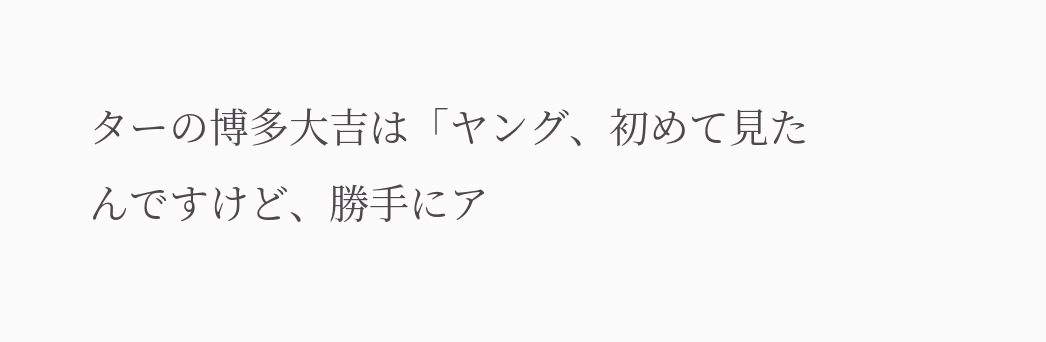ターの博多大吉は「ヤング、初めて見たんですけど、勝手にア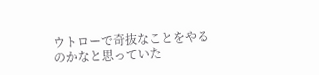ウトローで奇抜なことをやるのかなと思っていた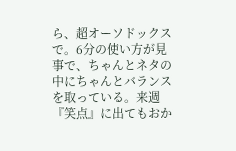ら、超オーソドックスで。6分の使い方が見事で、ちゃんとネタの中にちゃんとバランスを取っている。来週『笑点』に出てもおか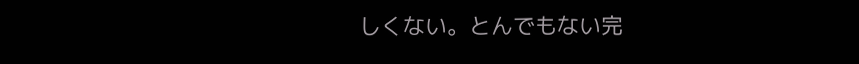しくない。とんでもない完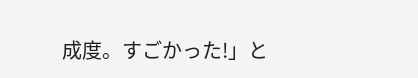成度。すごかった!」と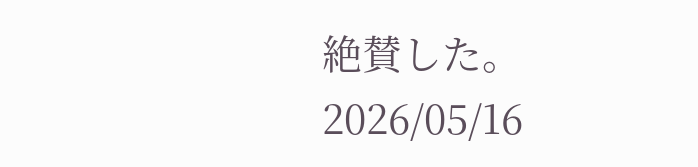絶賛した。
2026/05/16